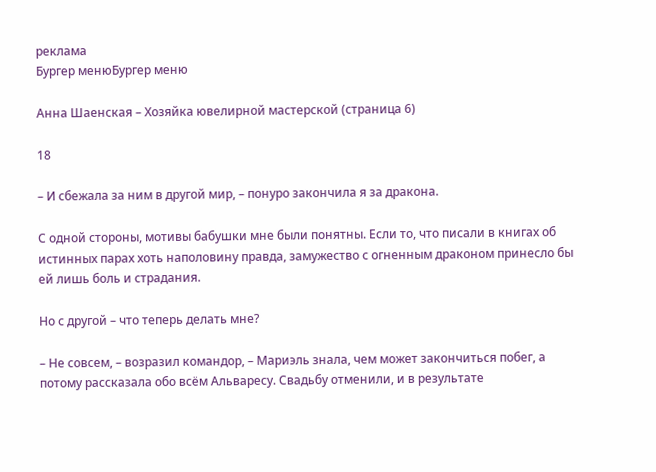реклама
Бургер менюБургер меню

Анна Шаенская – Хозяйка ювелирной мастерской (страница 6)

18

– И сбежала за ним в другой мир, – понуро закончила я за дракона.

С одной стороны, мотивы бабушки мне были понятны. Если то, что писали в книгах об истинных парах хоть наполовину правда, замужество с огненным драконом принесло бы ей лишь боль и страдания.

Но с другой – что теперь делать мне?

– Не совсем, – возразил командор, – Мариэль знала, чем может закончиться побег, а потому рассказала обо всём Альваресу. Свадьбу отменили, и в результате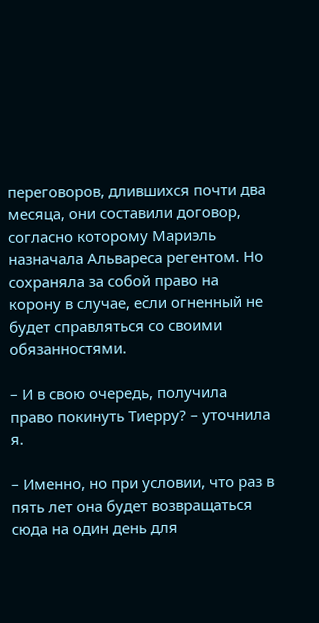переговоров, длившихся почти два месяца, они составили договор, согласно которому Мариэль назначала Альвареса регентом. Но сохраняла за собой право на корону в случае, если огненный не будет справляться со своими обязанностями.

– И в свою очередь, получила право покинуть Тиерру? – уточнила я.

– Именно, но при условии, что раз в пять лет она будет возвращаться сюда на один день для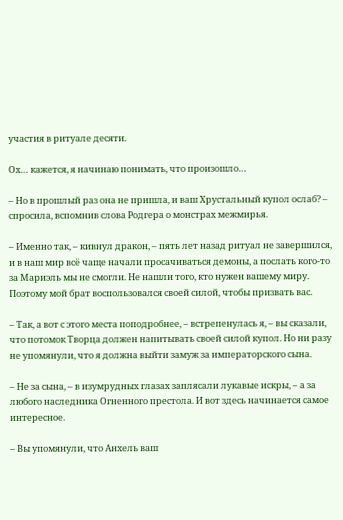участия в ритуале десяти.

Ох… кажется, я начинаю понимать, что произошло…

– Но в прошлый раз она не пришла, и ваш Хрустальный купол ослаб? – спросила, вспомнив слова Родгера о монстрах межмирья.

– Именно так, – кивнул дракон, – пять лет назад ритуал не завершился, и в наш мир всё чаще начали просачиваться демоны, а послать кого-то за Мариэль мы не смогли. Не нашли того, кто нужен вашему миру. Поэтому мой брат воспользовался своей силой, чтобы призвать вас.

– Так, а вот с этого места поподробнее, – встрепенулась я, – вы сказали, что потомок Творца должен напитывать своей силой купол. Но ни разу не упомянули, что я должна выйти замуж за императорского сына.

– Не за сына, – в изумрудных глазах заплясали лукавые искры, – а за любого наследника Огненного престола. И вот здесь начинается самое интересное.

– Вы упомянули, что Анхель ваш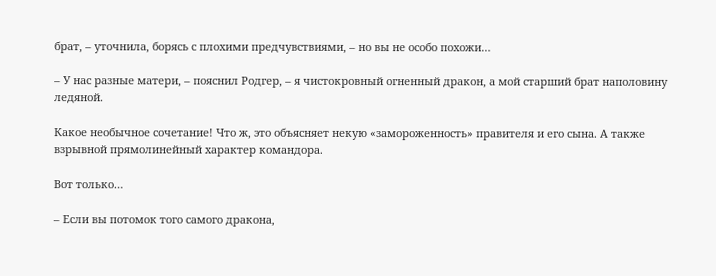брат, – уточнила, борясь с плохими предчувствиями, – но вы не особо похожи…

– У нас разные матери, – пояснил Родгер, – я чистокровный огненный дракон, а мой старший брат наполовину ледяной.

Какое необычное сочетание! Что ж, это объясняет некую «замороженность» правителя и его сына. А также взрывной прямолинейный характер командора.

Вот только…

– Если вы потомок того самого дракона,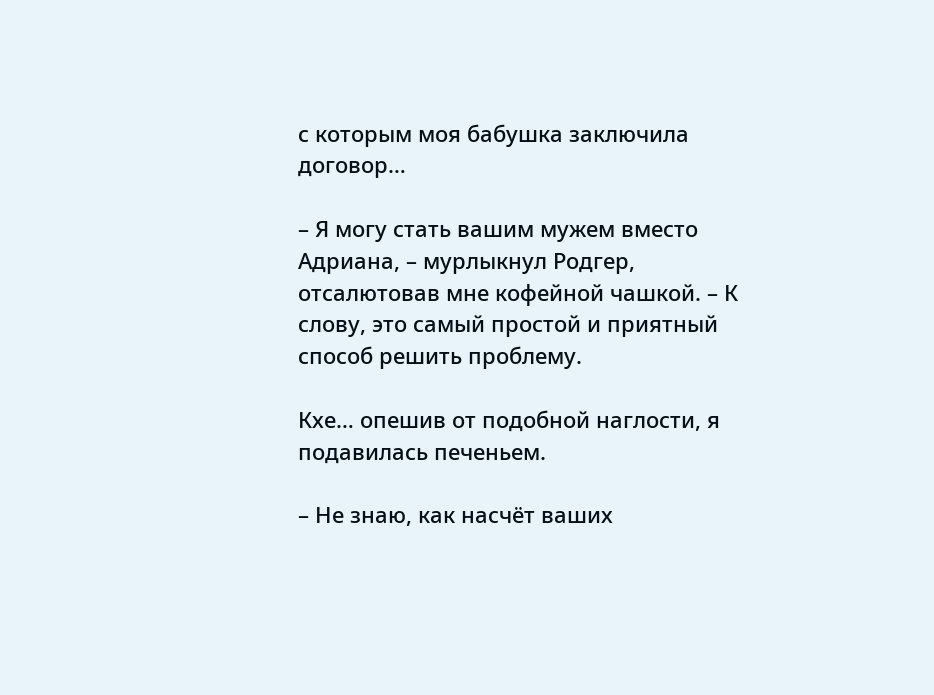с которым моя бабушка заключила договор…

– Я могу стать вашим мужем вместо Адриана, – мурлыкнул Родгер, отсалютовав мне кофейной чашкой. – К слову, это самый простой и приятный способ решить проблему.

Кхе… опешив от подобной наглости, я подавилась печеньем.

– Не знаю, как насчёт ваших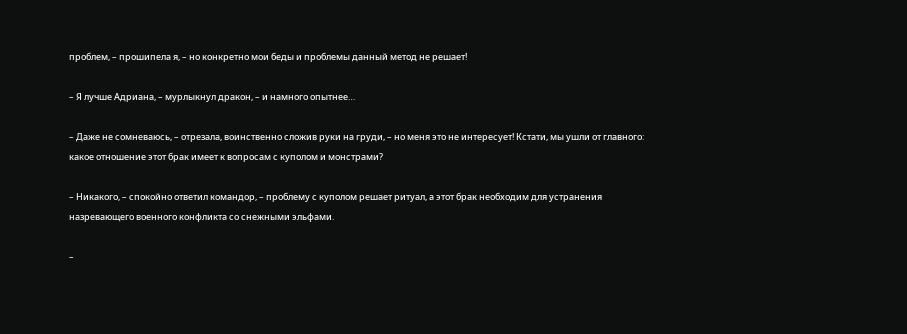проблем, – прошипела я, – но конкретно мои беды и проблемы данный метод не решает!

– Я лучше Адриана, – мурлыкнул дракон, – и намного опытнее…

– Даже не сомневаюсь, – отрезала, воинственно сложив руки на груди, – но меня это не интересует! Кстати, мы ушли от главного: какое отношение этот брак имеет к вопросам с куполом и монстрами?

– Никакого, – спокойно ответил командор, – проблему с куполом решает ритуал, а этот брак необходим для устранения назревающего военного конфликта со снежными эльфами.

–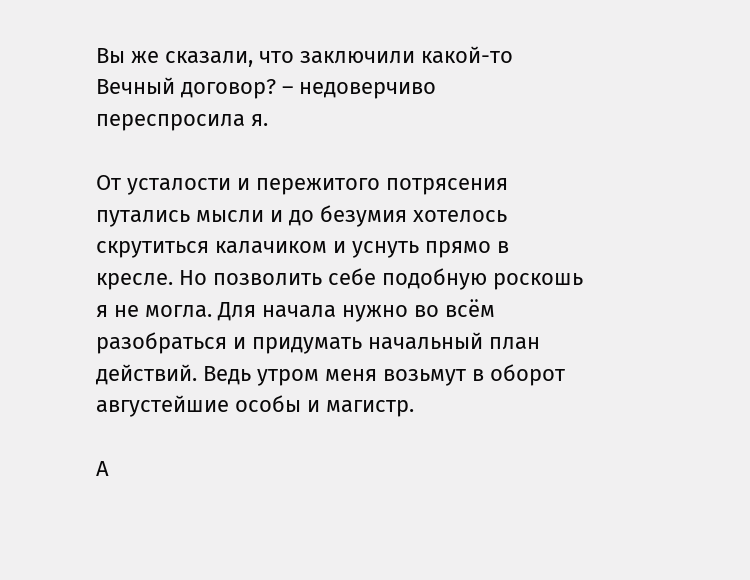Вы же сказали, что заключили какой-то Вечный договор? – недоверчиво переспросила я.

От усталости и пережитого потрясения путались мысли и до безумия хотелось скрутиться калачиком и уснуть прямо в кресле. Но позволить себе подобную роскошь я не могла. Для начала нужно во всём разобраться и придумать начальный план действий. Ведь утром меня возьмут в оборот августейшие особы и магистр.

А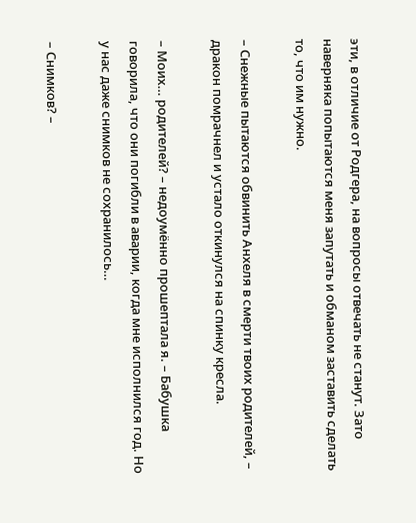эти, в отличие от Родгера, на вопросы отвечать не станут. Зато наверняка попытаются меня запутать и обманом заставить сделать то, что им нужно.

– Снежные пытаются обвинить Анхеля в смерти твоих родителей, – дракон помрачнел и устало откинулся на спинку кресла.

– Моих… родителей? – недоумённо прошептала я. – Бабушка говорила, что они погибли в аварии, когда мне исполнился год. Но у нас даже снимков не сохранилось…

– Снимков? –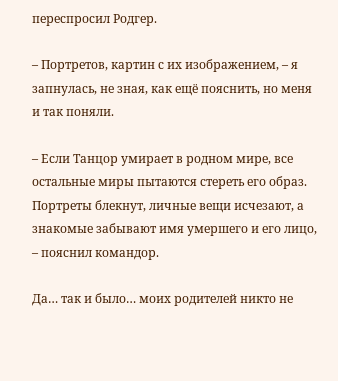переспросил Родгер.

– Портретов, картин с их изображением, – я запнулась, не зная, как ещё пояснить, но меня и так поняли.

– Если Танцор умирает в родном мире, все остальные миры пытаются стереть его образ. Портреты блекнут, личные вещи исчезают, а знакомые забывают имя умершего и его лицо, – пояснил командор.

Да… так и было… моих родителей никто не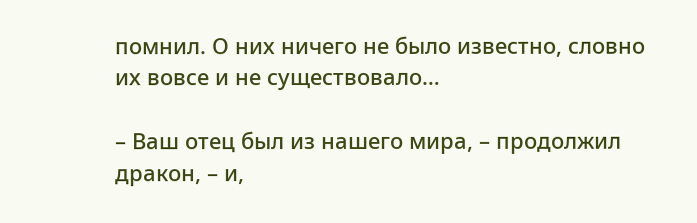помнил. О них ничего не было известно, словно их вовсе и не существовало…

– Ваш отец был из нашего мира, – продолжил дракон, – и,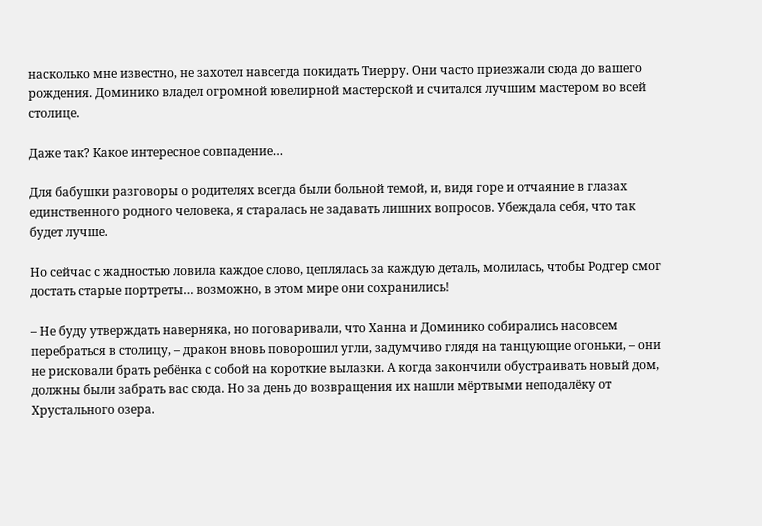насколько мне известно, не захотел навсегда покидать Тиерру. Они часто приезжали сюда до вашего рождения. Доминико владел огромной ювелирной мастерской и считался лучшим мастером во всей столице.

Даже так? Какое интересное совпадение…

Для бабушки разговоры о родителях всегда были больной темой, и, видя горе и отчаяние в глазах единственного родного человека, я старалась не задавать лишних вопросов. Убеждала себя, что так будет лучше.

Но сейчас с жадностью ловила каждое слово, цеплялась за каждую деталь, молилась, чтобы Родгер смог достать старые портреты… возможно, в этом мире они сохранились!

– Не буду утверждать наверняка, но поговаривали, что Ханна и Доминико собирались насовсем перебраться в столицу, – дракон вновь поворошил угли, задумчиво глядя на танцующие огоньки, – они не рисковали брать ребёнка с собой на короткие вылазки. А когда закончили обустраивать новый дом, должны были забрать вас сюда. Но за день до возвращения их нашли мёртвыми неподалёку от Хрустального озера.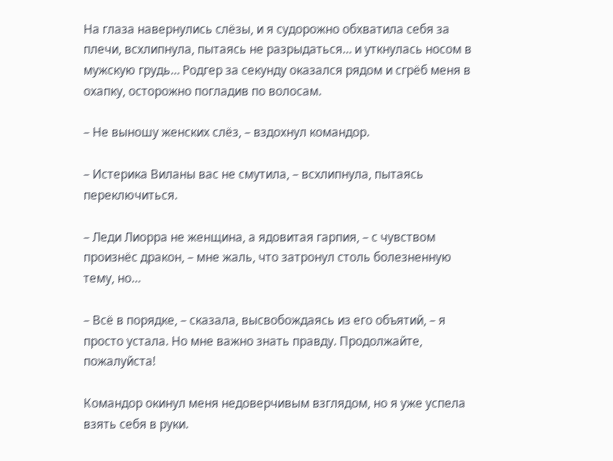На глаза навернулись слёзы, и я судорожно обхватила себя за плечи, всхлипнула, пытаясь не разрыдаться… и уткнулась носом в мужскую грудь… Родгер за секунду оказался рядом и сгрёб меня в охапку, осторожно погладив по волосам.

– Не выношу женских слёз, – вздохнул командор.

– Истерика Виланы вас не смутила, – всхлипнула, пытаясь переключиться.

– Леди Лиорра не женщина, а ядовитая гарпия, – с чувством произнёс дракон, – мне жаль, что затронул столь болезненную тему, но…

– Всё в порядке, – сказала, высвобождаясь из его объятий, – я просто устала. Но мне важно знать правду. Продолжайте, пожалуйста!

Командор окинул меня недоверчивым взглядом, но я уже успела взять себя в руки.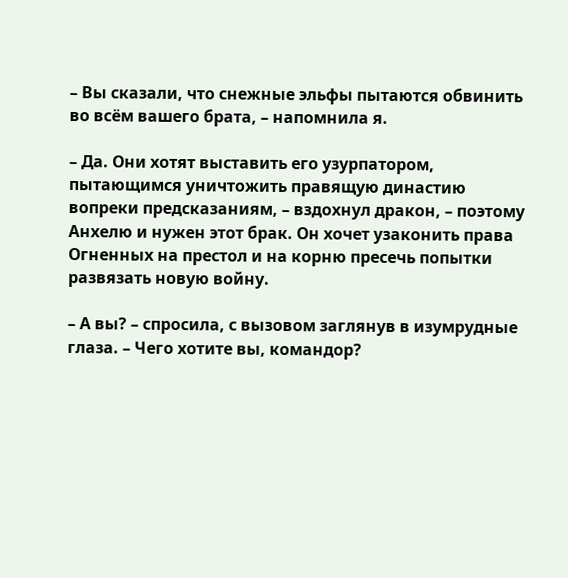– Вы сказали, что снежные эльфы пытаются обвинить во всём вашего брата, – напомнила я.

– Да. Они хотят выставить его узурпатором, пытающимся уничтожить правящую династию вопреки предсказаниям, – вздохнул дракон, – поэтому Анхелю и нужен этот брак. Он хочет узаконить права Огненных на престол и на корню пресечь попытки развязать новую войну.

– А вы? – спросила, с вызовом заглянув в изумрудные глаза. – Чего хотите вы, командор?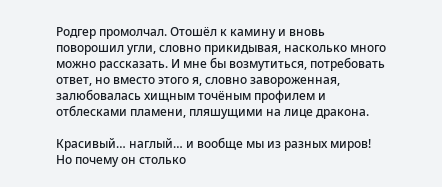Родгер промолчал. Отошёл к камину и вновь поворошил угли, словно прикидывая, насколько много можно рассказать. И мне бы возмутиться, потребовать ответ, но вместо этого я, словно завороженная, залюбовалась хищным точёным профилем и отблесками пламени, пляшущими на лице дракона.

Красивый… наглый… и вообще мы из разных миров! Но почему он столько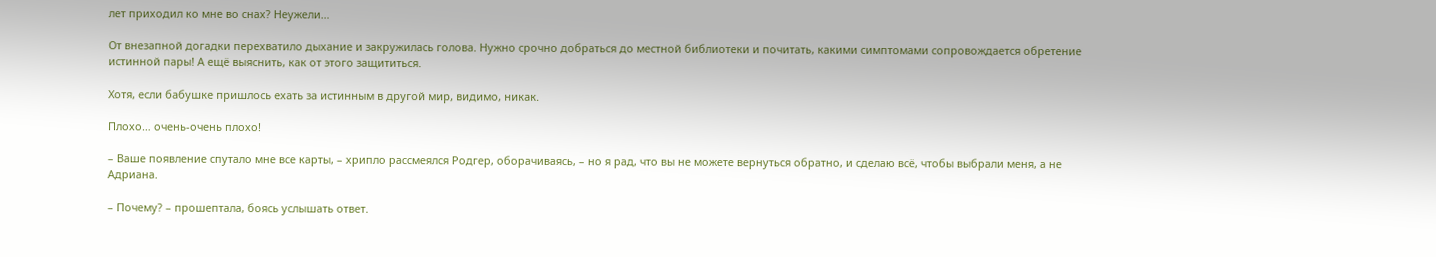лет приходил ко мне во снах? Неужели…

От внезапной догадки перехватило дыхание и закружилась голова. Нужно срочно добраться до местной библиотеки и почитать, какими симптомами сопровождается обретение истинной пары! А ещё выяснить, как от этого защититься.

Хотя, если бабушке пришлось ехать за истинным в другой мир, видимо, никак.

Плохо… очень-очень плохо!

– Ваше появление спутало мне все карты, – хрипло рассмеялся Родгер, оборачиваясь, – но я рад, что вы не можете вернуться обратно, и сделаю всё, чтобы выбрали меня, а не Адриана.

– Почему? – прошептала, боясь услышать ответ.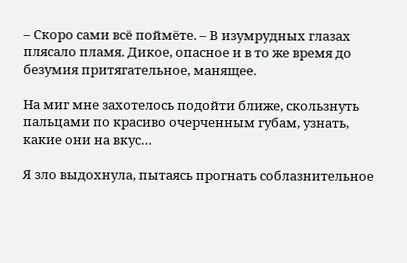– Скоро сами всё поймёте. – В изумрудных глазах плясало пламя. Дикое, опасное и в то же время до безумия притягательное, манящее.

На миг мне захотелось подойти ближе, скользнуть пальцами по красиво очерченным губам, узнать, какие они на вкус…

Я зло выдохнула, пытаясь прогнать соблазнительное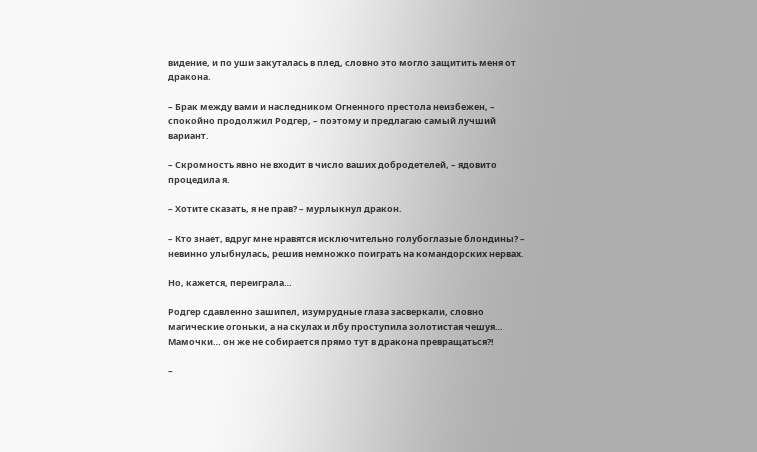видение, и по уши закуталась в плед, словно это могло защитить меня от дракона.

– Брак между вами и наследником Огненного престола неизбежен, – спокойно продолжил Родгер, – поэтому и предлагаю самый лучший вариант.

– Скромность явно не входит в число ваших добродетелей, – ядовито процедила я.

– Хотите сказать, я не прав? – мурлыкнул дракон.

– Кто знает, вдруг мне нравятся исключительно голубоглазые блондины? – невинно улыбнулась, решив немножко поиграть на командорских нервах.

Но, кажется, переиграла…

Родгер сдавленно зашипел, изумрудные глаза засверкали, словно магические огоньки, а на скулах и лбу проступила золотистая чешуя… Мамочки… он же не собирается прямо тут в дракона превращаться?!

–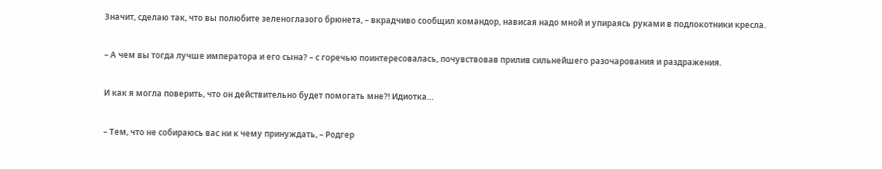Значит, сделаю так, что вы полюбите зеленоглазого брюнета, – вкрадчиво сообщил командор, нависая надо мной и упираясь руками в подлокотники кресла.

– А чем вы тогда лучше императора и его сына? – с горечью поинтересовалась, почувствовав прилив сильнейшего разочарования и раздражения.

И как я могла поверить, что он действительно будет помогать мне?! Идиотка…

– Тем, что не собираюсь вас ни к чему принуждать, – Родгер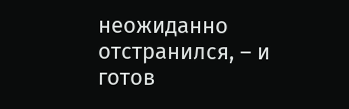неожиданно отстранился, – и готов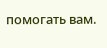помогать вам.